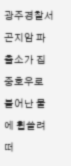광주경찰서 곤지암 파출소가 집중호우로 불어난 물에 휩쓸려 떠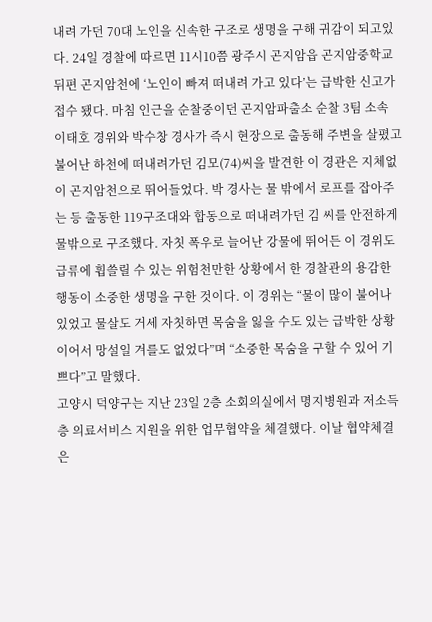내려 가던 70대 노인을 신속한 구조로 생명을 구해 귀감이 되고있다. 24일 경찰에 따르면 11시10쯤 광주시 곤지암읍 곤지암중학교 뒤편 곤지암천에 ‘노인이 빠져 떠내려 가고 있다’는 급박한 신고가 접수 됐다. 마침 인근을 순찰중이던 곤지암파출소 순찰 3팀 소속 이태호 경위와 박수창 경사가 즉시 현장으로 출동해 주변을 살폈고 불어난 하천에 떠내려가던 김모(74)씨을 발견한 이 경관은 지체없이 곤지암천으로 뛰어들었다. 박 경사는 물 밖에서 로프를 잡아주는 등 출동한 119구조대와 합동으로 떠내려가던 김 씨를 안전하게 물밖으로 구조했다. 자칫 폭우로 늘어난 강물에 뛰어든 이 경위도 급류에 휩쓸릴 수 있는 위험천만한 상황에서 한 경찰관의 용감한 행동이 소중한 생명을 구한 것이다. 이 경위는 “물이 많이 불어나 있었고 물살도 거세 자칫하면 목숨을 잃을 수도 있는 급박한 상황이어서 망설일 겨를도 없었다”며 “소중한 목숨을 구할 수 있어 기쁘다”고 말했다.
고양시 덕양구는 지난 23일 2층 소회의실에서 명지병원과 저소득층 의료서비스 지원을 위한 업무협약을 체결했다. 이날 협약체결은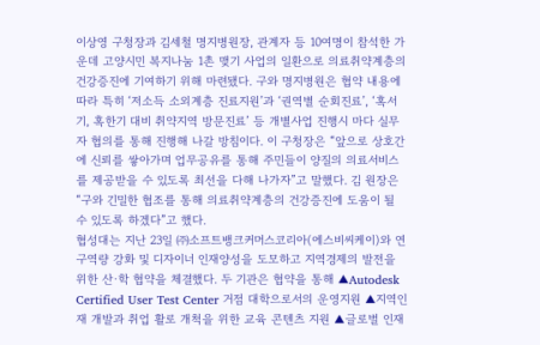이상영 구청장과 김세철 명지병원장, 관계자 등 10여명이 참석한 가운데 고양시민 복지나눔 1촌 맺기 사업의 일환으로 의료취약계층의 건강증진에 기여하기 위해 마련됐다. 구와 명지병원은 협약 내용에 따라 특히 ‘저소득 소외계층 진료지원’과 ‘권역별 순회진료’, ‘혹서기, 혹한기 대비 취약지역 방문진료’ 등 개별사업 진행시 마다 실무자 협의를 통해 진행해 나갈 방침이다. 이 구청장은 “앞으로 상호간에 신뢰를 쌓아가며 업무공유를 통해 주민들이 양질의 의료서비스를 제공받을 수 있도록 최선을 다해 나가자”고 말했다. 김 원장은 “구와 긴밀한 협조를 통해 의료취약계층의 건강증진에 도움이 될 수 있도록 하겠다”고 했다.
협성대는 지난 23일 ㈜소프트뱅크커머스코리아(에스비씨케이)와 연구역량 강화 및 디자이너 인재양성을 도모하고 지역경제의 발전을 위한 산·학 협약을 체결했다. 두 기관은 협약을 통해 ▲Autodesk Certified User Test Center 거점 대학으로서의 운영지원 ▲지역인재 개발과 취업 활로 개척을 위한 교육 콘텐츠 지원 ▲글로벌 인재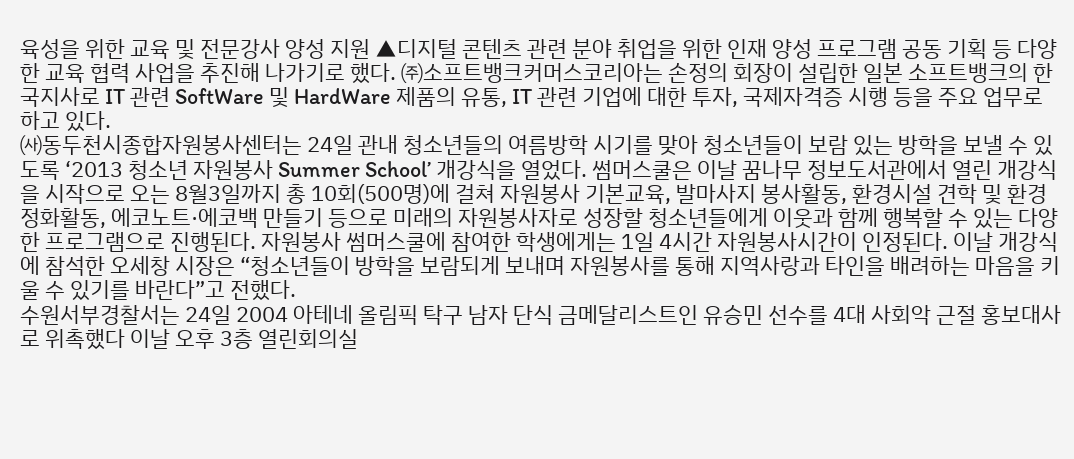육성을 위한 교육 및 전문강사 양성 지원 ▲디지털 콘텐츠 관련 분야 취업을 위한 인재 양성 프로그램 공동 기획 등 다양한 교육 협력 사업을 추진해 나가기로 했다. ㈜소프트뱅크커머스코리아는 손정의 회장이 설립한 일본 소프트뱅크의 한국지사로 IT 관련 SoftWare 및 HardWare 제품의 유통, IT 관련 기업에 대한 투자, 국제자격증 시행 등을 주요 업무로 하고 있다.
㈔동두천시종합자원봉사센터는 24일 관내 청소년들의 여름방학 시기를 맞아 청소년들이 보람 있는 방학을 보낼 수 있도록 ‘2013 청소년 자원봉사 Summer School’ 개강식을 열었다. 썸머스쿨은 이날 꿈나무 정보도서관에서 열린 개강식을 시작으로 오는 8월3일까지 총 10회(500명)에 걸쳐 자원봉사 기본교육, 발마사지 봉사활동, 환경시설 견학 및 환경정화활동, 에코노트·에코백 만들기 등으로 미래의 자원봉사자로 성장할 청소년들에게 이웃과 함께 행복할 수 있는 다양한 프로그램으로 진행된다. 자원봉사 썸머스쿨에 참여한 학생에게는 1일 4시간 자원봉사시간이 인정된다. 이날 개강식에 참석한 오세창 시장은 “청소년들이 방학을 보람되게 보내며 자원봉사를 통해 지역사랑과 타인을 배려하는 마음을 키울 수 있기를 바란다”고 전했다.
수원서부경찰서는 24일 2004 아테네 올림픽 탁구 남자 단식 금메달리스트인 유승민 선수를 4대 사회악 근절 홍보대사로 위촉했다 이날 오후 3층 열린회의실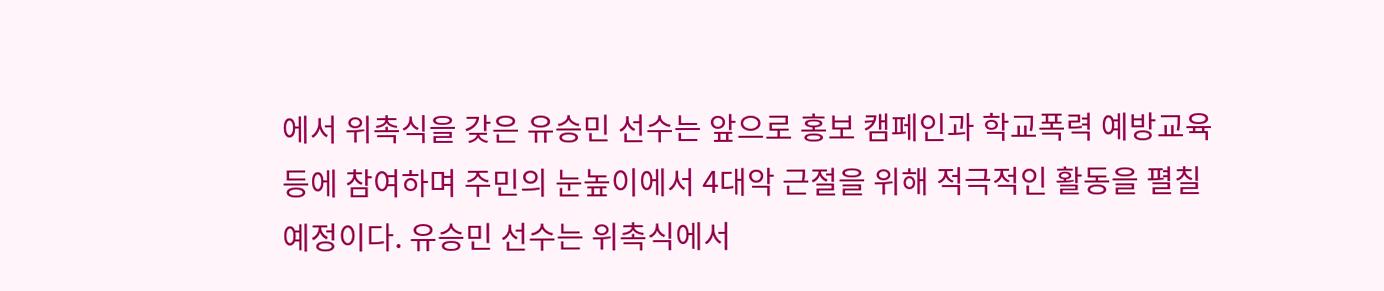에서 위촉식을 갖은 유승민 선수는 앞으로 홍보 캠페인과 학교폭력 예방교육 등에 참여하며 주민의 눈높이에서 4대악 근절을 위해 적극적인 활동을 펼칠 예정이다. 유승민 선수는 위촉식에서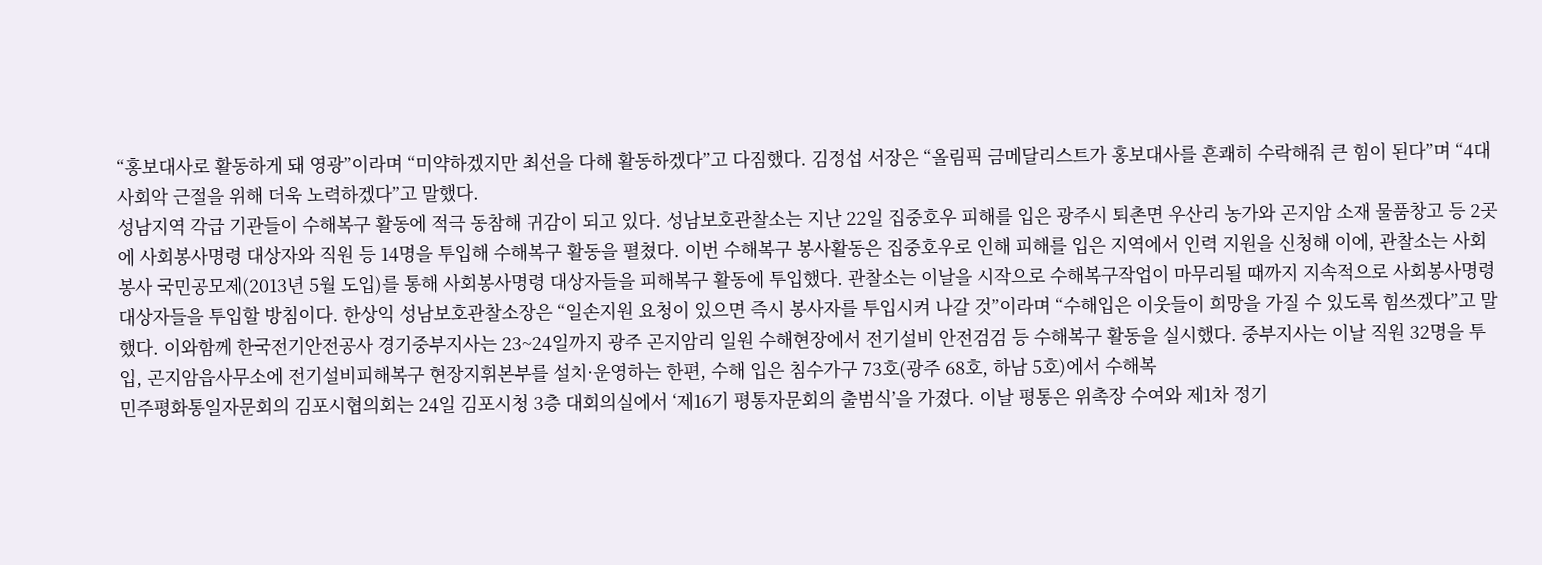“홍보대사로 활동하게 돼 영광”이라며 “미약하겠지만 최선을 다해 활동하겠다”고 다짐했다. 김정섭 서장은 “올림픽 금메달리스트가 홍보대사를 흔쾌히 수락해줘 큰 힘이 된다”며 “4대 사회악 근절을 위해 더욱 노력하겠다”고 말했다.
성남지역 각급 기관들이 수해복구 활동에 적극 동참해 귀감이 되고 있다. 성남보호관찰소는 지난 22일 집중호우 피해를 입은 광주시 퇴촌면 우산리 농가와 곤지암 소재 물품창고 등 2곳에 사회봉사명령 대상자와 직원 등 14명을 투입해 수해복구 활동을 펼쳤다. 이번 수해복구 봉사활동은 집중호우로 인해 피해를 입은 지역에서 인력 지원을 신청해 이에, 관찰소는 사회봉사 국민공모제(2013년 5월 도입)를 통해 사회봉사명령 대상자들을 피해복구 활동에 투입했다. 관찰소는 이날을 시작으로 수해복구작업이 마무리될 때까지 지속적으로 사회봉사명령 대상자들을 투입할 방침이다. 한상익 성남보호관찰소장은 “일손지원 요청이 있으면 즉시 봉사자를 투입시켜 나갈 것”이라며 “수해입은 이웃들이 희망을 가질 수 있도록 힘쓰겠다”고 말했다. 이와함께 한국전기안전공사 경기중부지사는 23~24일까지 광주 곤지암리 일원 수해현장에서 전기설비 안전검검 등 수해복구 활동을 실시했다. 중부지사는 이날 직원 32명을 투입, 곤지암읍사무소에 전기설비피해복구 현장지휘본부를 설치·운영하는 한편, 수해 입은 침수가구 73호(광주 68호, 하남 5호)에서 수해복
민주평화통일자문회의 김포시협의회는 24일 김포시청 3층 대회의실에서 ‘제16기 평통자문회의 출범식’을 가졌다. 이날 평통은 위촉장 수여와 제1차 정기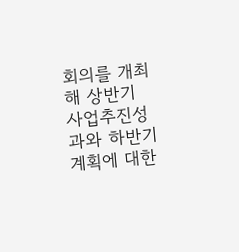회의를 개최해 상반기 사업추진성과와 하반기 계획에 대한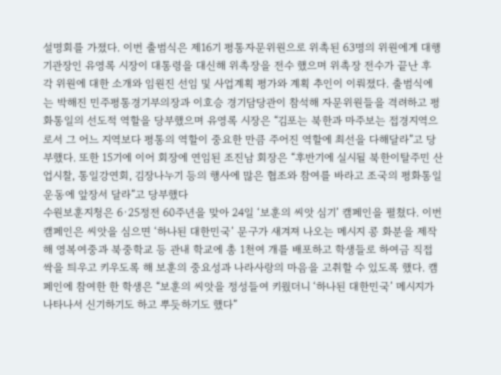설명회를 가졌다. 이번 출범식은 제16기 평통자문위원으로 위촉된 63명의 위원에게 대행기관장인 유영록 시장이 대통령을 대신해 위촉장을 전수 했으며 위촉장 전수가 끝난 후 각 위원에 대한 소개와 임원진 선임 및 사업계획 평가와 계획 추인이 이뤄졌다. 출범식에는 박해진 민주평통경기부의장과 이호승 경기담당관이 참석해 자문위원들을 격려하고 평화통일의 선도적 역할을 당부했으며 유영록 시장은 “김포는 북한과 마주보는 접경지역으로서 그 어느 지역보다 평통의 역할이 중요한 만큼 주어진 역할에 최선을 다해달라”고 당부했다. 또한 15기에 이어 회장에 연임된 조진남 회장은 “후반기에 실시될 북한이탈주민 산업시찰, 통일강연회, 김장나누기 등의 행사에 많은 협조와 참여를 바라고 조국의 평화통일 운동에 앞장서 달라”고 당부했다
수원보훈지청은 6·25정전 60주년을 맞아 24일 ‘보훈의 씨앗 심기’ 캠페인을 펼쳤다. 이번 캠페인은 씨앗을 심으면 ‘하나된 대한민국’ 문구가 새겨져 나오는 메시지 콩 화분을 제작해 영복여중과 북중학교 등 관내 학교에 총 1천여 개를 배포하고 학생들로 하여금 직접 싹을 틔우고 키우도록 해 보훈의 중요성과 나라사랑의 마음을 고취할 수 있도록 했다. 캠페인에 참여한 한 학생은 “보훈의 씨앗을 정성들여 키웠더니 ‘하나된 대한민국’ 메시지가 나타나서 신기하기도 하고 뿌듯하기도 했다”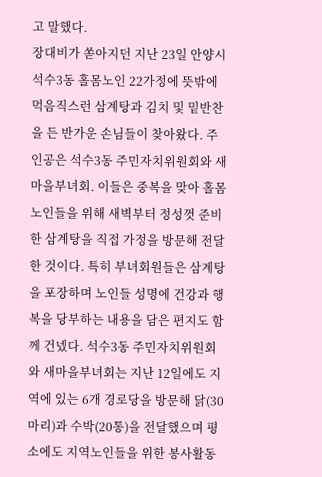고 말했다.
장대비가 쏟아지던 지난 23일 안양시 석수3동 홀몸노인 22가정에 뜻밖에 먹음직스런 삼계탕과 김치 및 밑반찬을 든 반가운 손님들이 찾아왔다. 주인공은 석수3동 주민자치위원회와 새마을부녀회. 이들은 중복을 맞아 홀몸노인들을 위해 새벽부터 정성껏 준비한 삼계탕을 직접 가정을 방문해 전달한 것이다. 특히 부녀회원들은 삼계탕을 포장하며 노인들 성명에 건강과 행복을 당부하는 내용을 담은 편지도 함께 건넸다. 석수3동 주민자치위원회와 새마을부녀회는 지난 12일에도 지역에 있는 6개 경로당을 방문해 닭(30마리)과 수박(20통)을 전달했으며 평소에도 지역노인들을 위한 봉사활동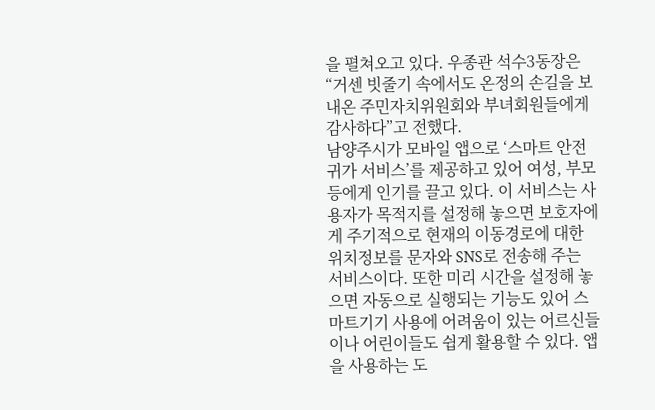을 펼쳐오고 있다. 우종관 석수3동장은 “거센 빗줄기 속에서도 온정의 손길을 보내온 주민자치위원회와 부녀회원들에게 감사하다”고 전했다.
남양주시가 모바일 앱으로 ‘스마트 안전귀가 서비스’를 제공하고 있어 여성, 부모 등에게 인기를 끌고 있다. 이 서비스는 사용자가 목적지를 설정해 놓으면 보호자에게 주기적으로 현재의 이동경로에 대한 위치정보를 문자와 SNS로 전송해 주는 서비스이다. 또한 미리 시간을 설정해 놓으면 자동으로 실행되는 기능도 있어 스마트기기 사용에 어려움이 있는 어르신들이나 어린이들도 쉽게 활용할 수 있다. 앱을 사용하는 도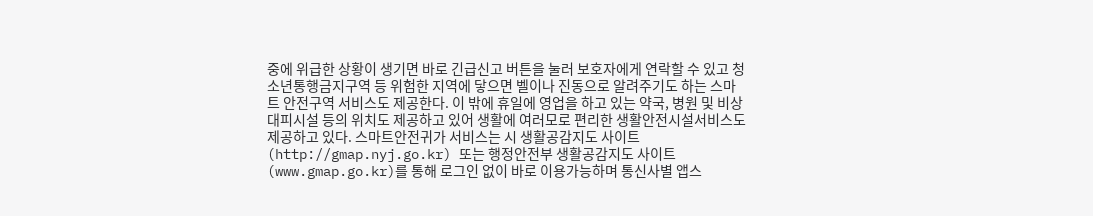중에 위급한 상황이 생기면 바로 긴급신고 버튼을 눌러 보호자에게 연락할 수 있고 청소년통행금지구역 등 위험한 지역에 닿으면 벨이나 진동으로 알려주기도 하는 스마트 안전구역 서비스도 제공한다. 이 밖에 휴일에 영업을 하고 있는 약국, 병원 및 비상대피시설 등의 위치도 제공하고 있어 생활에 여러모로 편리한 생활안전시설서비스도 제공하고 있다. 스마트안전귀가 서비스는 시 생활공감지도 사이트(http://gmap.nyj.go.kr) 또는 행정안전부 생활공감지도 사이트(www.gmap.go.kr)를 통해 로그인 없이 바로 이용가능하며 통신사별 앱스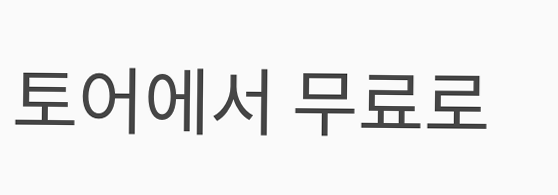토어에서 무료로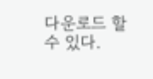다운로드 할 수 있다.